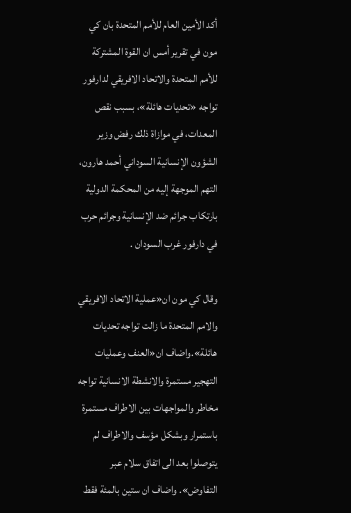أكد الأمين العام للأمم المتحدة بان كي مون في تقرير أمس ان القوة المشتركة للأمم المتحدة والاتحاد الافريقي لدارفور تواجه «تحديات هائلة»، بسبب نقص المعدات، في موازاة ذلك رفض وزير الشؤون الإنسانية السوداني أحمد هارون، التهم الموجهة إليه من المحكمة الدولية بارتكاب جرائم ضد الإنسانية وجرائم حرب في دارفور غرب السودان .

وقال كي مون ان«عملية الاتحاد الافريقي والامم المتحدة ما زالت تواجه تحديات هائلة».واضاف ان«العنف وعمليات التهجير مستمرة والانشطة الانسانية تواجه مخاطر والمواجهات بين الاطراف مستمرة باستمرار وبشكل مؤسف والاطراف لم يتوصلوا بعد الى اتفاق سلام عبر التفاوض». واضاف ان ستين بالمئة فقط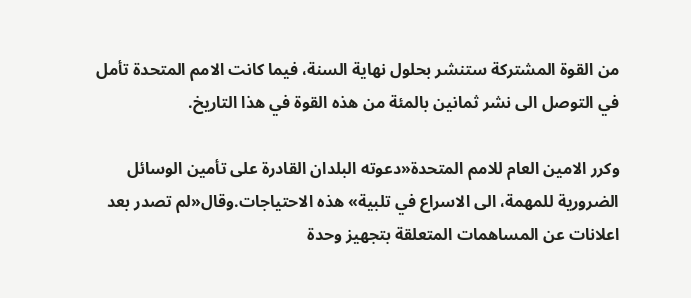من القوة المشتركة ستنشر بحلول نهاية السنة، فيما كانت الامم المتحدة تأمل في التوصل الى نشر ثمانين بالمئة من هذه القوة في هذا التاريخ.

وكرر الامين العام للامم المتحدة«دعوته البلدان القادرة على تأمين الوسائل الضرورية للمهمة، الى الاسراع في تلبية» هذه الاحتياجات.وقال«لم تصدر بعد اعلانات عن المساهمات المتعلقة بتجهيز وحدة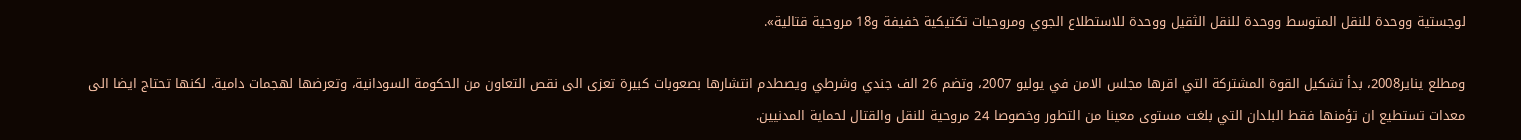لوجستية ووحدة للنقل المتوسط ووحدة للنقل الثقيل ووحدة للاستطلاع الجوي ومروحيات تكتيكية خفيفة و18 مروحية قتالية».

ومطلع يناير2008، بدأ تشكيل القوة المشتركة التي اقرها مجلس الامن في يوليو 2007، وتضم 26 الف جندي وشرطي ويصطدم انتشارها بصعوبات كبيرة تعزى الى نقص التعاون من الحكومة السودانية، وتعرضها لهجمات دامية. لكنها تحتاج ايضا الى معدات تستطيع ان تؤمنها فقط البلدان التي بلغت مستوى معينا من التطور وخصوصا 24 مروحية للنقل والقتال لحماية المدنيين.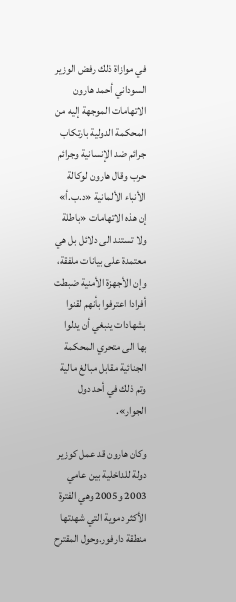في موازاة ذلك رفض الوزير السوداني أحمد هارون الاتهامات الموجهة إليه من المحكمة الدولية بارتكاب جرائم ضد الإنسانية وجرائم حرب وقال هارون لوكالة الأنباء الألمانية «د.ب.أ» إن هذه الاتهامات «باطلة ولا تستند الى دلائل بل هي معتمدة على بيانات ملفقة، وإن الأجهزة الأمنية ضبطت أفرادا اعترفوا بأنهم لقنوا بشهادات ينبغي أن يدلوا بها الى متحري المحكمة الجنائية مقابل مبالغ مالية وتم ذلك في أحد دول الجوار».

وكان هارون قد عمل كوزير دولة للداخلية بين عامي 2003 و2005 وهي الفترة الأكثر دموية التي شهدتها منطقة دارفور.وحول المقترح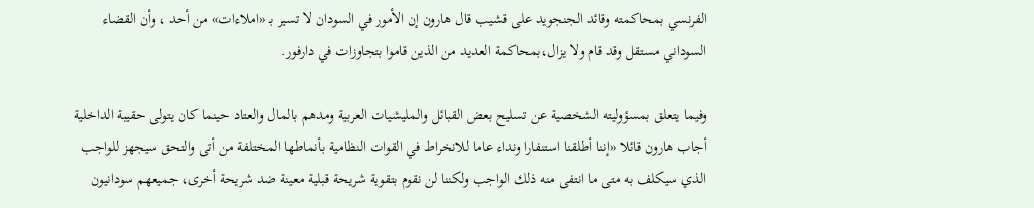الفرنسي بمحاكمته وقائد الجنجويد على قشيب قال هارون إن الأمور في السودان لا تسير بـ «املاءات» من أحد ، وأن القضاء السوداني مستقل وقد قام ولا يزال،بمحاكمة العديد من الذين قاموا بتجاوزات في دارفور.

وفيما يتعلق بمسؤوليته الشخصية عن تسليح بعض القبائل والمليشيات العربية ومدهم بالمال والعتاد حينما كان يتولى حقيبة الداخلية أجاب هارون قائلا «إننا أطلقنا استنفارا ونداء عاما للانخراط في القوات النظامية بأنماطها المختلفة من أتى والتحق سيجهز للواجب الذي سيكلف به متى ما انتفى منه ذلك الواجب ولكننا لن نقوم بتقوية شريحة قبلية معينة ضد شريحة أخرى، جميعهم سودانيون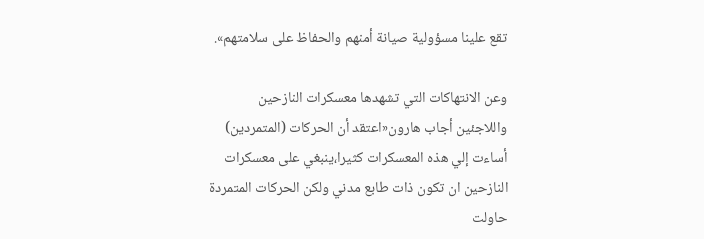تقع علينا مسؤولية صيانة أمنهم والحفاظ على سلامتهم».

وعن الانتهاكات التي تشهدها معسكرات النازحين واللاجئين أجاب هارون«اعتقد أن الحركات (المتمردين) أساءت إلي هذه المعسكرات كثيرا،ينبغي على معسكرات النازحين ان تكون ذات طابع مدني ولكن الحركات المتمردة حاولت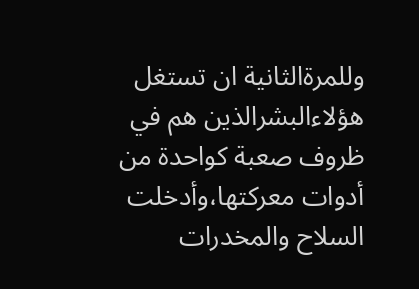وللمرةالثانية ان تستغل هؤلاءالبشرالذين هم في ظروف صعبة كواحدة من أدوات معركتها،وأدخلت السلاح والمخدرات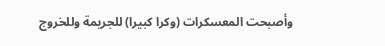وأصبحت المعسكرات (وكرا كبيرا) للجريمة وللخروج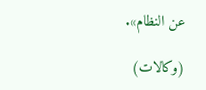عن النظام».

(وكالات)